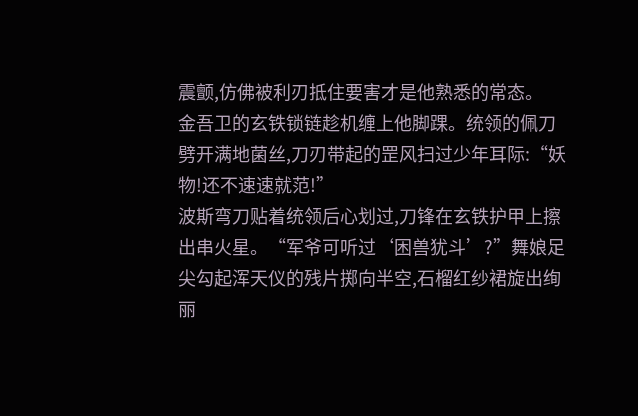震颤,仿佛被利刃抵住要害才是他熟悉的常态。
金吾卫的玄铁锁链趁机缠上他脚踝。统领的佩刀劈开满地菌丝,刀刃带起的罡风扫过少年耳际:“妖物!还不速速就范!”
波斯弯刀贴着统领后心划过,刀锋在玄铁护甲上擦出串火星。“军爷可听过‘困兽犹斗’?”舞娘足尖勾起浑天仪的残片掷向半空,石榴红纱裙旋出绚丽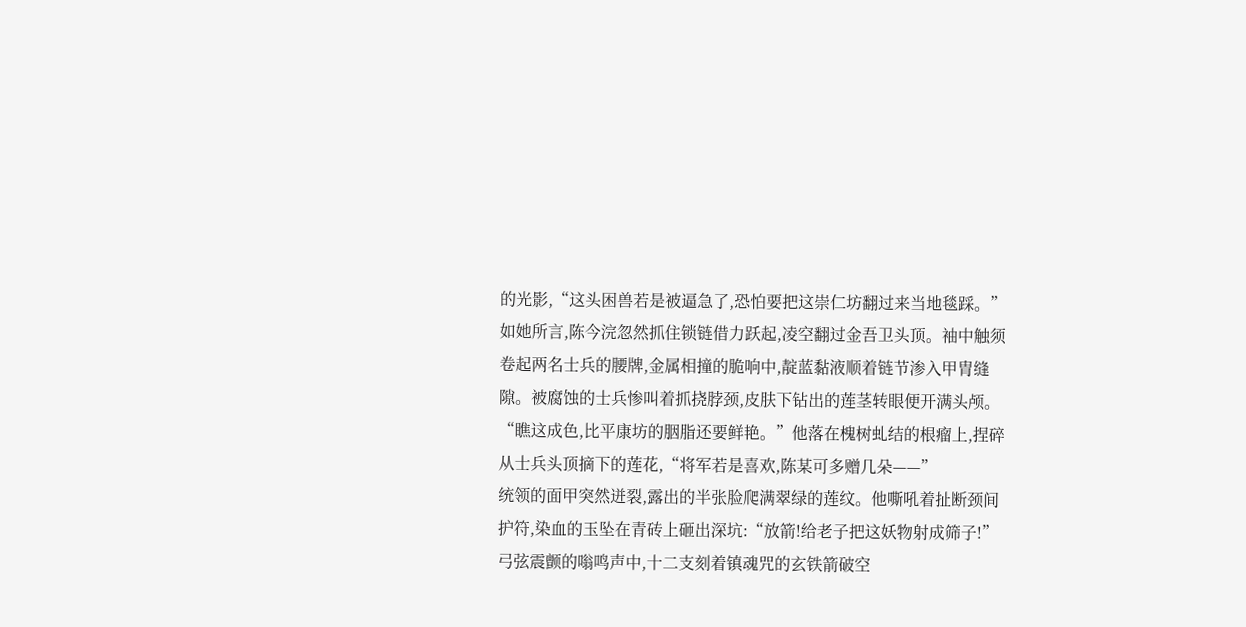的光影,“这头困兽若是被逼急了,恐怕要把这崇仁坊翻过来当地毯踩。”
如她所言,陈今浣忽然抓住锁链借力跃起,凌空翻过金吾卫头顶。袖中触须卷起两名士兵的腰牌,金属相撞的脆响中,靛蓝黏液顺着链节渗入甲胄缝隙。被腐蚀的士兵惨叫着抓挠脖颈,皮肤下钻出的莲茎转眼便开满头颅。
“瞧这成色,比平康坊的胭脂还要鲜艳。”他落在槐树虬结的根瘤上,捏碎从士兵头顶摘下的莲花,“将军若是喜欢,陈某可多赠几朵——”
统领的面甲突然迸裂,露出的半张脸爬满翠绿的莲纹。他嘶吼着扯断颈间护符,染血的玉坠在青砖上砸出深坑:“放箭!给老子把这妖物射成筛子!”
弓弦震颤的嗡鸣声中,十二支刻着镇魂咒的玄铁箭破空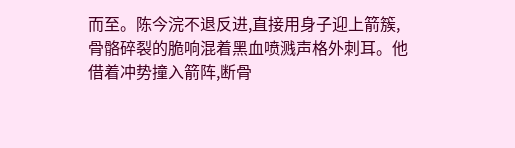而至。陈今浣不退反进,直接用身子迎上箭簇,骨骼碎裂的脆响混着黑血喷溅声格外刺耳。他借着冲势撞入箭阵,断骨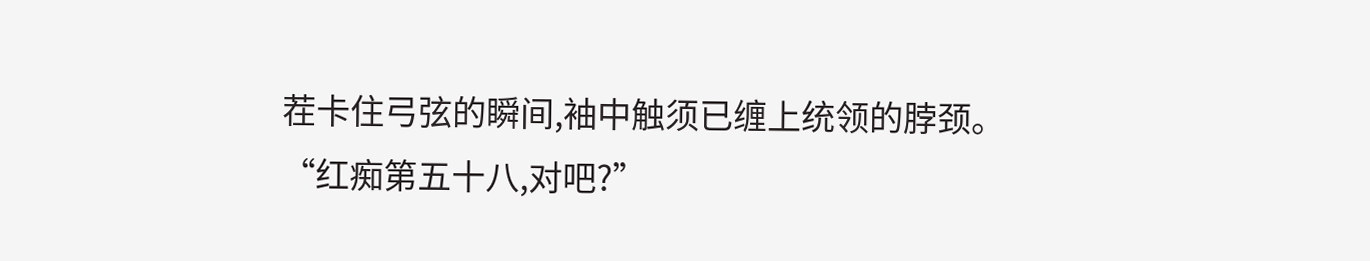茬卡住弓弦的瞬间,袖中触须已缠上统领的脖颈。
“红痴第五十八,对吧?”